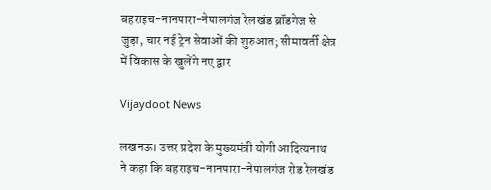बहराइच-नानपारा-नेपालगंज रेलखंड ब्रॉडगेज से जुड़ा, चार नई ट्रेन सेवाओं की शुरुआत; सीमावर्ती क्षेत्र में विकास के खुलेंगे नए द्वार

Vijaydoot News

लखनऊ। उत्तर प्रदेश के मुख्यमंत्री योगी आदित्यनाथ ने कहा कि बहराइच-नानपारा-नेपालगंज रोड रेलखंड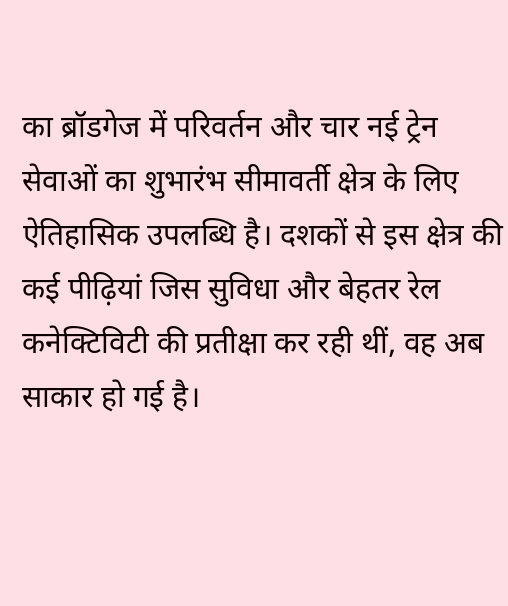का ब्रॉडगेज में परिवर्तन और चार नई ट्रेन सेवाओं का शुभारंभ सीमावर्ती क्षेत्र के लिए ऐतिहासिक उपलब्धि है। दशकों से इस क्षेत्र की कई पीढ़ियां जिस सुविधा और बेहतर रेल कनेक्टिविटी की प्रतीक्षा कर रही थीं, वह अब साकार हो गई है।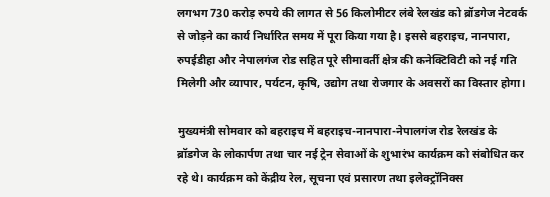लगभग 730 करोड़ रुपये की लागत से 56 किलोमीटर लंबे रेलखंड को ब्रॉडगेज नेटवर्क से जोड़ने का कार्य निर्धारित समय में पूरा किया गया है। इससे बहराइच, नानपारा, रुपईडीहा और नेपालगंज रोड सहित पूरे सीमावर्ती क्षेत्र की कनेक्टिविटी को नई गति मिलेगी और व्यापार, पर्यटन, कृषि, उद्योग तथा रोजगार के अवसरों का विस्तार होगा।

मुख्यमंत्री सोमवार को बहराइच में बहराइच-नानपारा-नेपालगंज रोड रेलखंड के ब्रॉडगेज के लोकार्पण तथा चार नई ट्रेन सेवाओं के शुभारंभ कार्यक्रम को संबोधित कर रहे थे। कार्यक्रम को केंद्रीय रेल, सूचना एवं प्रसारण तथा इलेक्ट्रॉनिक्स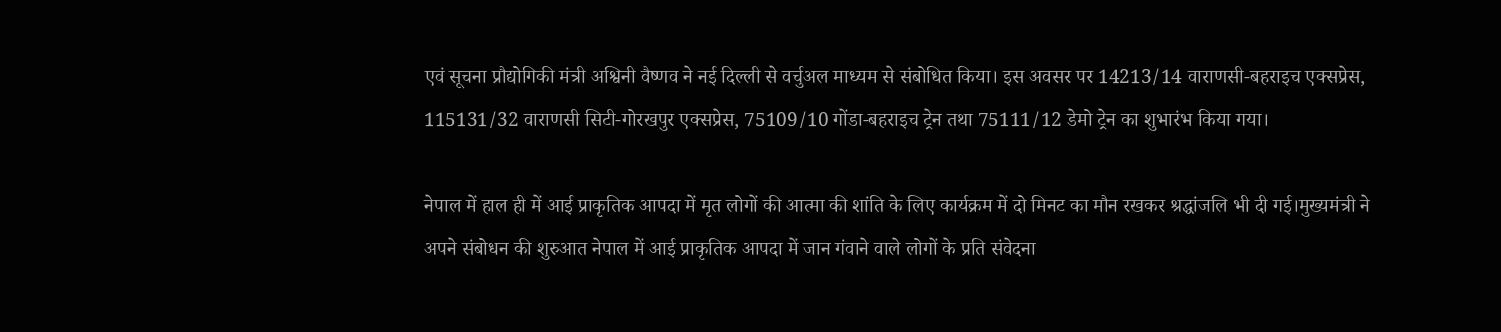एवं सूचना प्रौद्योगिकी मंत्री अश्विनी वैष्णव ने नई दिल्ली से वर्चुअल माध्यम से संबोधित किया। इस अवसर पर 14213/14 वाराणसी-बहराइच एक्सप्रेस, 115131/32 वाराणसी सिटी-गोरखपुर एक्सप्रेस, 75109/10 गोंडा-बहराइच ट्रेन तथा 75111/12 डेमो ट्रेन का शुभारंभ किया गया।

नेपाल में हाल ही में आई प्राकृतिक आपदा में मृत लोगों की आत्मा की शांति के लिए कार्यक्रम में दो मिनट का मौन रखकर श्रद्धांजलि भी दी गई।मुख्यमंत्री ने अपने संबोधन की शुरुआत नेपाल में आई प्राकृतिक आपदा में जान गंवाने वाले लोगों के प्रति संवेदना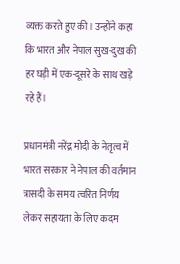व्यक्त करते हुए की। उन्होंने कहा कि भारत और नेपाल सुख-दुख की हर घड़ी में एक-दूसरे के साथ खड़े रहे हैं।

प्रधानमंत्री नरेंद्र मोदी के नेतृत्व में भारत सरकार ने नेपाल की वर्तमान त्रासदी के समय त्वरित निर्णय लेकर सहायता के लिए कदम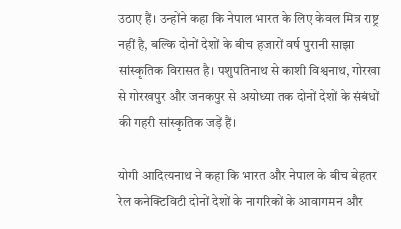उठाए हैं। उन्होंने कहा कि नेपाल भारत के लिए केवल मित्र राष्ट्र नहीं है, बल्कि दोनों देशों के बीच हजारों वर्ष पुरानी साझा सांस्कृतिक विरासत है। पशुपतिनाथ से काशी विश्वनाथ, गोरखा से गोरखपुर और जनकपुर से अयोध्या तक दोनों देशों के संबंधों की गहरी सांस्कृतिक जड़ें हैं।

योगी आदित्यनाथ ने कहा कि भारत और नेपाल के बीच बेहतर रेल कनेक्टिविटी दोनों देशों के नागरिकों के आवागमन और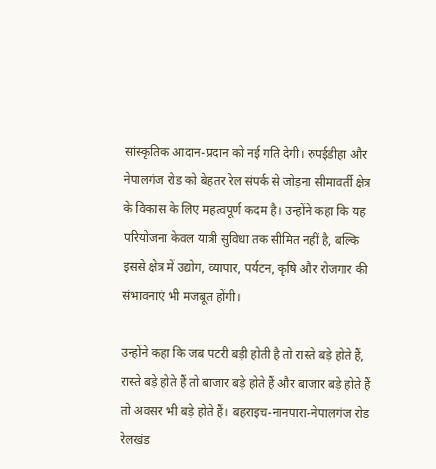सांस्कृतिक आदान-प्रदान को नई गति देगी। रुपईडीहा और नेपालगंज रोड को बेहतर रेल संपर्क से जोड़ना सीमावर्ती क्षेत्र के विकास के लिए महत्वपूर्ण कदम है। उन्होंने कहा कि यह परियोजना केवल यात्री सुविधा तक सीमित नहीं है, बल्कि इससे क्षेत्र में उद्योग, व्यापार, पर्यटन, कृषि और रोजगार की संभावनाएं भी मजबूत होंगी।

उन्होंने कहा कि जब पटरी बड़ी होती है तो रास्ते बड़े होते हैं, रास्ते बड़े होते हैं तो बाजार बड़े होते हैं और बाजार बड़े होते हैं तो अवसर भी बड़े होते हैं। बहराइच-नानपारा-नेपालगंज रोड रेलखंड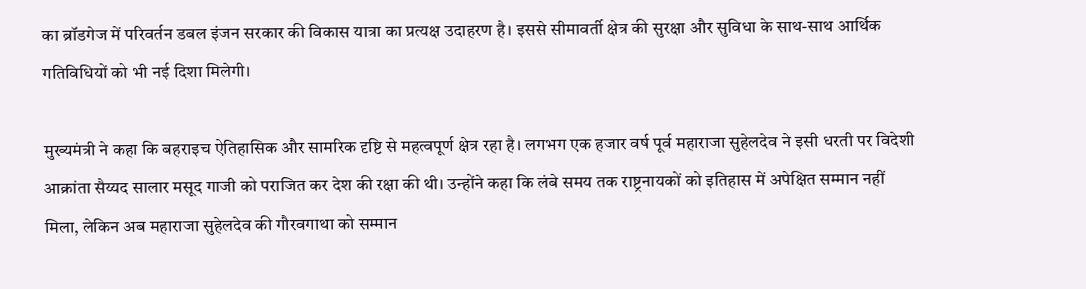का ब्रॉडगेज में परिवर्तन डबल इंजन सरकार की विकास यात्रा का प्रत्यक्ष उदाहरण है। इससे सीमावर्ती क्षेत्र की सुरक्षा और सुविधा के साथ-साथ आर्थिक गतिविधियों को भी नई दिशा मिलेगी।

मुख्यमंत्री ने कहा कि बहराइच ऐतिहासिक और सामरिक दृष्टि से महत्वपूर्ण क्षेत्र रहा है। लगभग एक हजार वर्ष पूर्व महाराजा सुहेलदेव ने इसी धरती पर विदेशी आक्रांता सैय्यद सालार मसूद गाजी को पराजित कर देश की रक्षा की थी। उन्होंने कहा कि लंबे समय तक राष्ट्रनायकों को इतिहास में अपेक्षित सम्मान नहीं मिला, लेकिन अब महाराजा सुहेलदेव की गौरवगाथा को सम्मान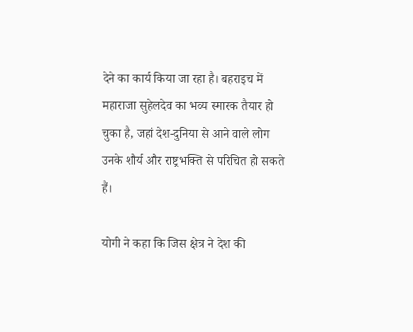देने का कार्य किया जा रहा है। बहराइच में महाराजा सुहेलदेव का भव्य स्मारक तैयार हो चुका है, जहां देश-दुनिया से आने वाले लोग उनके शौर्य और राष्ट्रभक्ति से परिचित हो सकते हैं।

योगी ने कहा कि जिस क्षेत्र ने देश की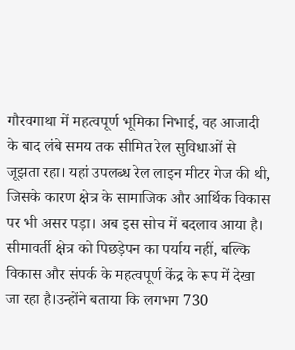गौरवगाथा में महत्वपूर्ण भूमिका निभाई, वह आजादी के बाद लंबे समय तक सीमित रेल सुविधाओं से जूझता रहा। यहां उपलब्ध रेल लाइन मीटर गेज की थी, जिसके कारण क्षेत्र के सामाजिक और आर्थिक विकास पर भी असर पड़ा। अब इस सोच में बदलाव आया है। सीमावर्ती क्षेत्र को पिछड़ेपन का पर्याय नहीं, बल्कि विकास और संपर्क के महत्वपूर्ण केंद्र के रूप में देखा जा रहा है।उन्होंने बताया कि लगभग 730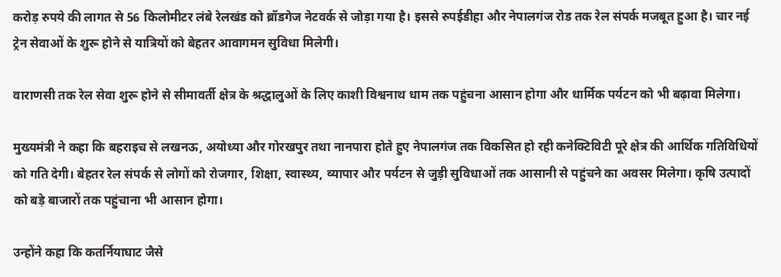करोड़ रुपये की लागत से 56 किलोमीटर लंबे रेलखंड को ब्रॉडगेज नेटवर्क से जोड़ा गया है। इससे रुपईडीहा और नेपालगंज रोड तक रेल संपर्क मजबूत हुआ है। चार नई ट्रेन सेवाओं के शुरू होने से यात्रियों को बेहतर आवागमन सुविधा मिलेगी।

वाराणसी तक रेल सेवा शुरू होने से सीमावर्ती क्षेत्र के श्रद्धालुओं के लिए काशी विश्वनाथ धाम तक पहुंचना आसान होगा और धार्मिक पर्यटन को भी बढ़ावा मिलेगा।

मुख्यमंत्री ने कहा कि बहराइच से लखनऊ, अयोध्या और गोरखपुर तथा नानपारा होते हुए नेपालगंज तक विकसित हो रही कनेक्टिविटी पूरे क्षेत्र की आर्थिक गतिविधियों को गति देगी। बेहतर रेल संपर्क से लोगों को रोजगार, शिक्षा, स्वास्थ्य, व्यापार और पर्यटन से जुड़ी सुविधाओं तक आसानी से पहुंचने का अवसर मिलेगा। कृषि उत्पादों को बड़े बाजारों तक पहुंचाना भी आसान होगा।

उन्होंने कहा कि कतर्नियाघाट जैसे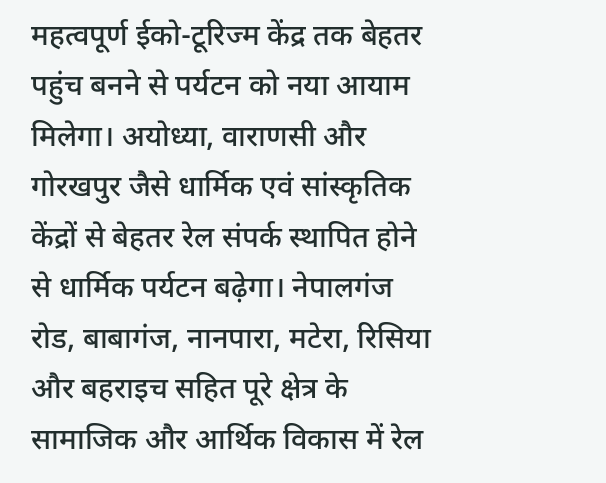महत्वपूर्ण ईको-टूरिज्म केंद्र तक बेहतर पहुंच बनने से पर्यटन को नया आयाम मिलेगा। अयोध्या, वाराणसी और गोरखपुर जैसे धार्मिक एवं सांस्कृतिक केंद्रों से बेहतर रेल संपर्क स्थापित होने से धार्मिक पर्यटन बढ़ेगा। नेपालगंज रोड, बाबागंज, नानपारा, मटेरा, रिसिया और बहराइच सहित पूरे क्षेत्र के सामाजिक और आर्थिक विकास में रेल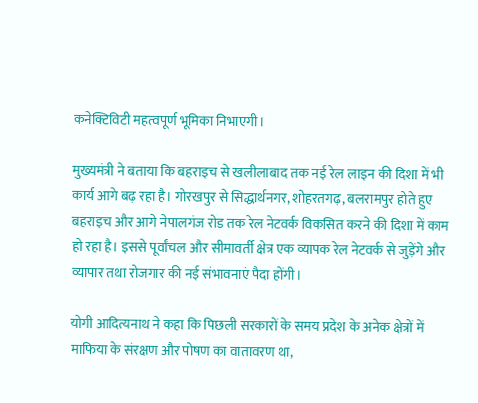कनेक्टिविटी महत्वपूर्ण भूमिका निभाएगी।

मुख्यमंत्री ने बताया कि बहराइच से खलीलाबाद तक नई रेल लाइन की दिशा में भी कार्य आगे बढ़ रहा है। गोरखपुर से सिद्धार्थनगर, शोहरतगढ़, बलरामपुर होते हुए बहराइच और आगे नेपालगंज रोड तक रेल नेटवर्क विकसित करने की दिशा में काम हो रहा है। इससे पूर्वांचल और सीमावर्ती क्षेत्र एक व्यापक रेल नेटवर्क से जुड़ेंगे और व्यापार तथा रोजगार की नई संभावनाएं पैदा होंगी।

योगी आदित्यनाथ ने कहा कि पिछली सरकारों के समय प्रदेश के अनेक क्षेत्रों में माफिया के संरक्षण और पोषण का वातावरण था,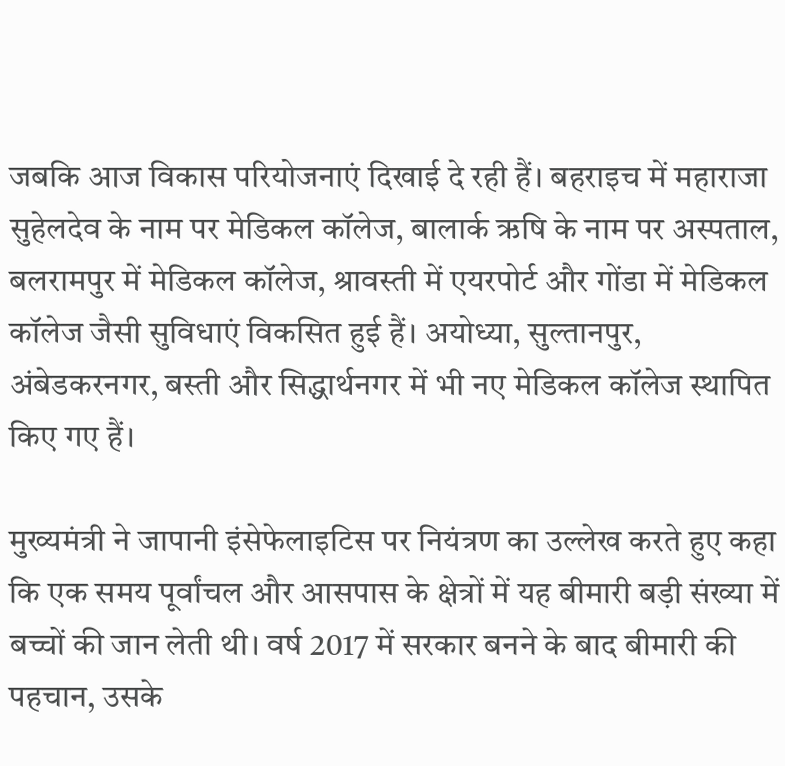जबकि आज विकास परियोजनाएं दिखाई दे रही हैं। बहराइच में महाराजा सुहेलदेव के नाम पर मेडिकल कॉलेज, बालार्क ऋषि के नाम पर अस्पताल, बलरामपुर में मेडिकल कॉलेज, श्रावस्ती में एयरपोर्ट और गोंडा में मेडिकल कॉलेज जैसी सुविधाएं विकसित हुई हैं। अयोध्या, सुल्तानपुर, अंबेडकरनगर, बस्ती और सिद्धार्थनगर में भी नए मेडिकल कॉलेज स्थापित किए गए हैं।

मुख्यमंत्री ने जापानी इंसेफेलाइटिस पर नियंत्रण का उल्लेख करते हुए कहा कि एक समय पूर्वांचल और आसपास के क्षेत्रों में यह बीमारी बड़ी संख्या में बच्चों की जान लेती थी। वर्ष 2017 में सरकार बनने के बाद बीमारी की पहचान, उसके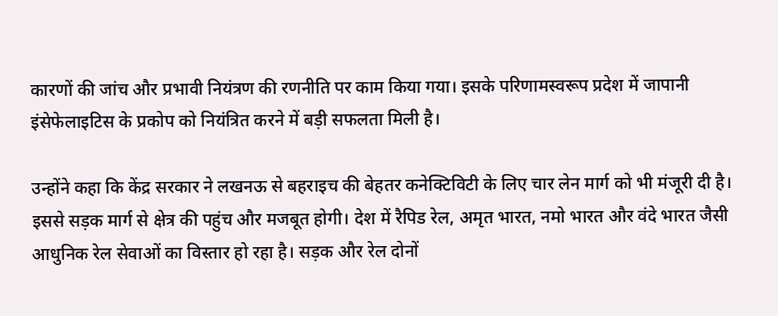कारणों की जांच और प्रभावी नियंत्रण की रणनीति पर काम किया गया। इसके परिणामस्वरूप प्रदेश में जापानी इंसेफेलाइटिस के प्रकोप को नियंत्रित करने में बड़ी सफलता मिली है।

उन्होंने कहा कि केंद्र सरकार ने लखनऊ से बहराइच की बेहतर कनेक्टिविटी के लिए चार लेन मार्ग को भी मंजूरी दी है। इससे सड़क मार्ग से क्षेत्र की पहुंच और मजबूत होगी। देश में रैपिड रेल, अमृत भारत, नमो भारत और वंदे भारत जैसी आधुनिक रेल सेवाओं का विस्तार हो रहा है। सड़क और रेल दोनों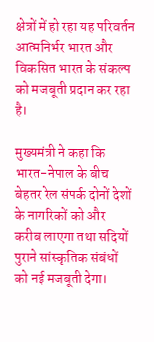क्षेत्रों में हो रहा यह परिवर्तन आत्मनिर्भर भारत और विकसित भारत के संकल्प को मजबूती प्रदान कर रहा है।

मुख्यमंत्री ने कहा कि भारत-नेपाल के बीच बेहतर रेल संपर्क दोनों देशों के नागरिकों को और करीब लाएगा तथा सदियों पुराने सांस्कृतिक संबंधों को नई मजबूती देगा।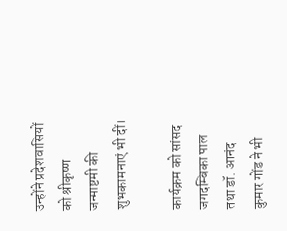उन्होंने प्रदेशवासियों को श्रीकृष्ण जन्माष्टमी की शुभकामनाएं भी दीं।

कार्यक्रम को सांसद जगदम्बिका पाल तथा डॉ. आनंद कुमार गोंड ने भी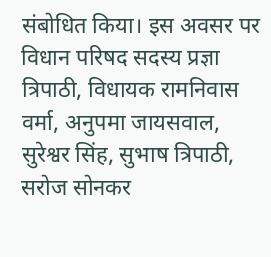संबोधित किया। इस अवसर पर विधान परिषद सदस्य प्रज्ञा त्रिपाठी, विधायक रामनिवास वर्मा, अनुपमा जायसवाल, सुरेश्वर सिंह, सुभाष त्रिपाठी, सरोज सोनकर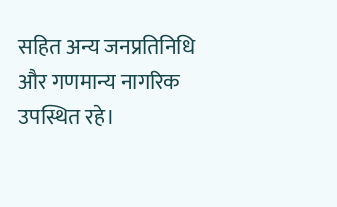सहित अन्य जनप्रतिनिधि और गणमान्य नागरिक उपस्थित रहे।